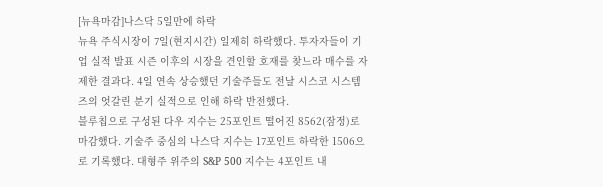[뉴욕마감]나스닥 5일만에 하락
뉴욕 주식시장이 7일(현지시간) 일제히 하락했다. 투자자들이 기업 실적 발표 시즌 이후의 시장을 견인할 호재를 찾느라 매수를 자제한 결과다. 4일 연속 상승했던 기술주들도 전날 시스코 시스템즈의 엇갈린 분기 실적으로 인해 하락 반전했다.
블루칩으로 구성된 다우 지수는 25포인트 떨어진 8562(잠정)로 마감했다. 기술주 중심의 나스닥 지수는 17포인트 하락한 1506으로 기록했다. 대형주 위주의 S&P 500 지수는 4포인트 내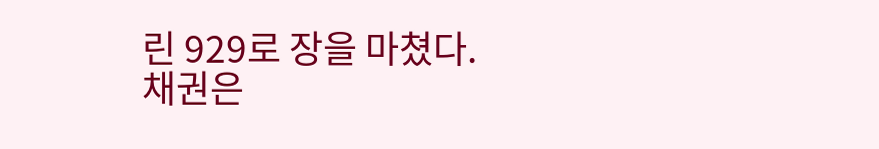린 929로 장을 마쳤다.
채권은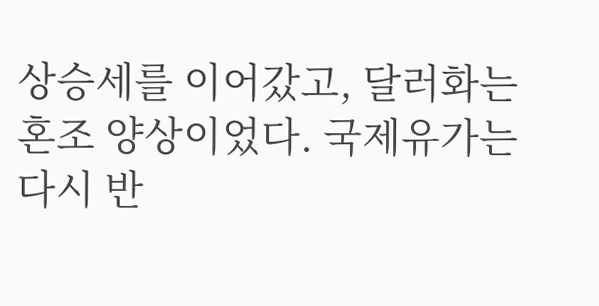상승세를 이어갔고, 달러화는 혼조 양상이었다. 국제유가는 다시 반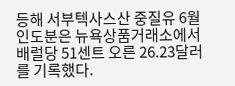등해 서부텍사스산 중질유 6월 인도분은 뉴욕상품거래소에서 배럴당 51센트 오른 26.23달러를 기록했다.